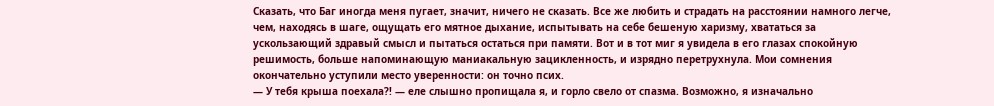Сказать, что Баг иногда меня пугает, значит, ничего не сказать. Все же любить и страдать на расстоянии намного легче, чем, находясь в шаге, ощущать его мятное дыхание, испытывать на себе бешеную харизму, хвататься за ускользающий здравый смысл и пытаться остаться при памяти. Вот и в тот миг я увидела в его глазах спокойную решимость, больше напоминающую маниакальную зацикленность, и изрядно перетрухнула. Мои сомнения окончательно уступили место уверенности: он точно псих.
— У тебя крыша поехала?! — еле слышно пропищала я, и горло свело от спазма. Возможно, я изначально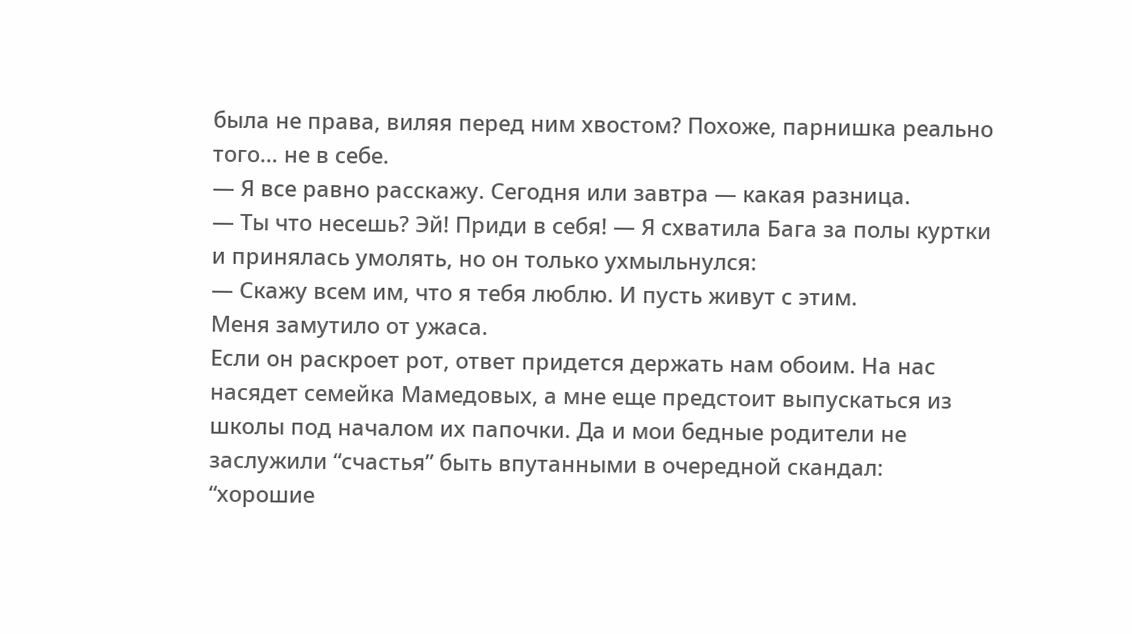была не права, виляя перед ним хвостом? Похоже, парнишка реально того… не в себе.
— Я все равно расскажу. Сегодня или завтра — какая разница.
— Ты что несешь? Эй! Приди в себя! — Я схватила Бага за полы куртки и принялась умолять, но он только ухмыльнулся:
— Скажу всем им, что я тебя люблю. И пусть живут с этим.
Меня замутило от ужаса.
Если он раскроет рот, ответ придется держать нам обоим. На нас насядет семейка Мамедовых, а мне еще предстоит выпускаться из школы под началом их папочки. Да и мои бедные родители не заслужили “счастья” быть впутанными в очередной скандал: “хорошие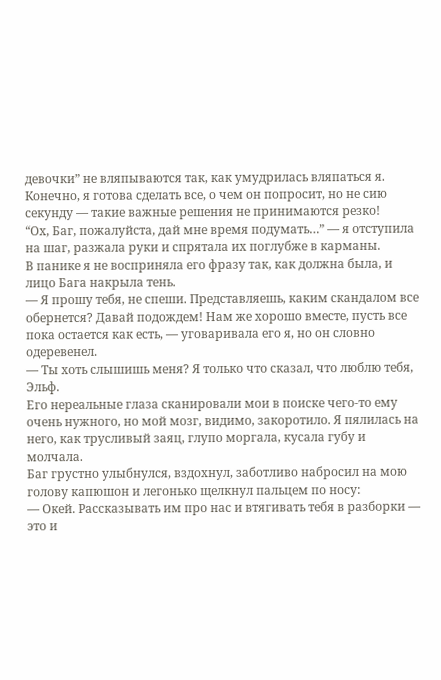девочки” не вляпываются так, как умудрилась вляпаться я.
Конечно, я готова сделать все, о чем он попросит, но не сию секунду — такие важные решения не принимаются резко!
“Ох, Баг, пожалуйста, дай мне время подумать…” — я отступила на шаг, разжала руки и спрятала их поглубже в карманы.
В панике я не восприняла его фразу так, как должна была, и лицо Бага накрыла тень.
— Я прошу тебя, не спеши. Представляешь, каким скандалом все обернется? Давай подождем! Нам же хорошо вместе, пусть все пока остается как есть, — уговаривала его я, но он словно одеревенел.
— Ты хоть слышишь меня? Я только что сказал, что люблю тебя, Эльф.
Его нереальные глаза сканировали мои в поиске чего-то ему очень нужного, но мой мозг, видимо, закоротило. Я пялилась на него, как трусливый заяц, глупо моргала, кусала губу и молчала.
Баг грустно улыбнулся, вздохнул, заботливо набросил на мою голову капюшон и легонько щелкнул пальцем по носу:
— Окей. Рассказывать им про нас и втягивать тебя в разборки — это и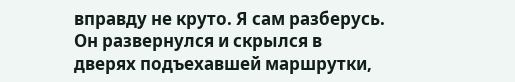вправду не круто. Я сам разберусь.
Он развернулся и скрылся в дверях подъехавшей маршрутки,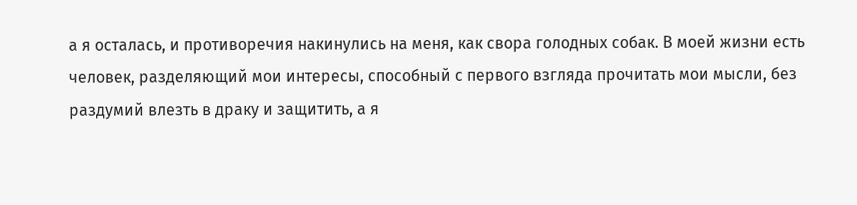а я осталась, и противоречия накинулись на меня, как свора голодных собак. В моей жизни есть человек, разделяющий мои интересы, способный с первого взгляда прочитать мои мысли, без раздумий влезть в драку и защитить, а я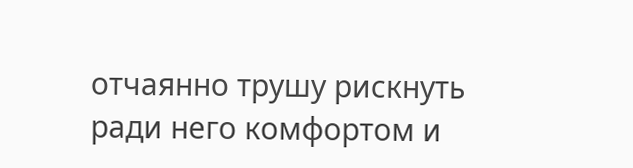отчаянно трушу рискнуть ради него комфортом и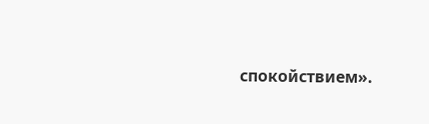спокойствием».